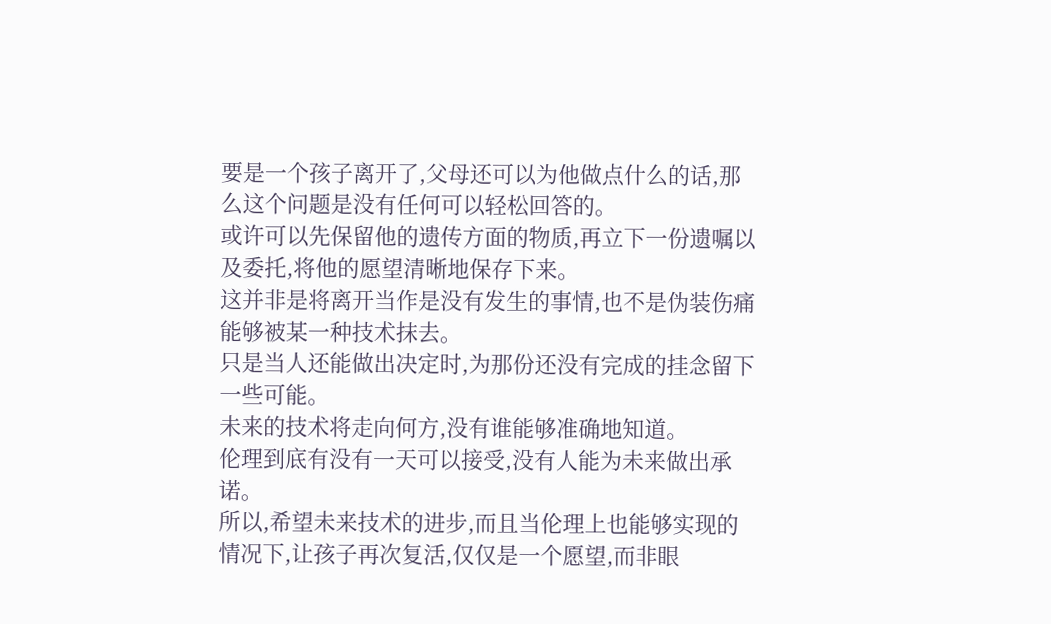要是一个孩子离开了,父母还可以为他做点什么的话,那么这个问题是没有任何可以轻松回答的。
或许可以先保留他的遗传方面的物质,再立下一份遗嘱以及委托,将他的愿望清晰地保存下来。
这并非是将离开当作是没有发生的事情,也不是伪装伤痛能够被某一种技术抹去。
只是当人还能做出决定时,为那份还没有完成的挂念留下一些可能。
未来的技术将走向何方,没有谁能够准确地知道。
伦理到底有没有一天可以接受,没有人能为未来做出承诺。
所以,希望未来技术的进步,而且当伦理上也能够实现的情况下,让孩子再次复活,仅仅是一个愿望,而非眼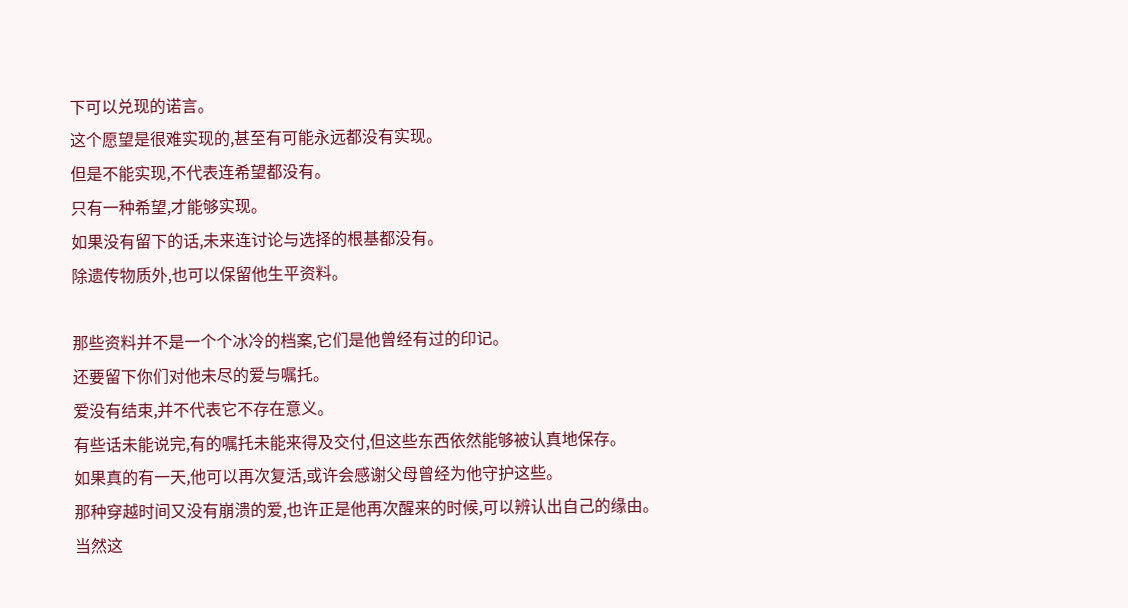下可以兑现的诺言。
这个愿望是很难实现的,甚至有可能永远都没有实现。
但是不能实现,不代表连希望都没有。
只有一种希望,才能够实现。
如果没有留下的话,未来连讨论与选择的根基都没有。
除遗传物质外,也可以保留他生平资料。

那些资料并不是一个个冰冷的档案,它们是他曾经有过的印记。
还要留下你们对他未尽的爱与嘱托。
爱没有结束,并不代表它不存在意义。
有些话未能说完,有的嘱托未能来得及交付,但这些东西依然能够被认真地保存。
如果真的有一天,他可以再次复活,或许会感谢父母曾经为他守护这些。
那种穿越时间又没有崩溃的爱,也许正是他再次醒来的时候,可以辨认出自己的缘由。
当然这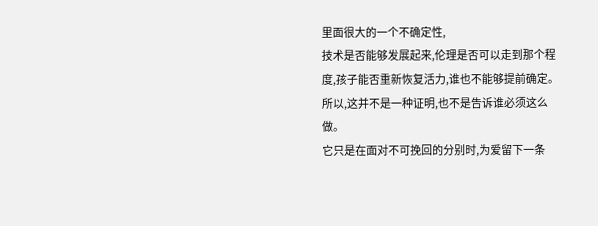里面很大的一个不确定性,
技术是否能够发展起来,伦理是否可以走到那个程度,孩子能否重新恢复活力,谁也不能够提前确定。
所以,这并不是一种证明,也不是告诉谁必须这么做。
它只是在面对不可挽回的分别时,为爱留下一条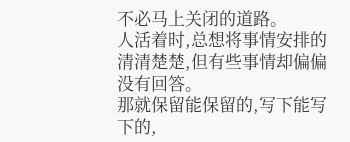不必马上关闭的道路。
人活着时,总想将事情安排的清清楚楚,但有些事情却偏偏没有回答。
那就保留能保留的,写下能写下的,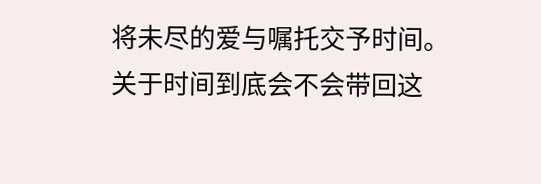将未尽的爱与嘱托交予时间。
关于时间到底会不会带回这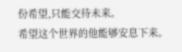份希望,只能交待未来。
希望这个世界的他能够安息下来。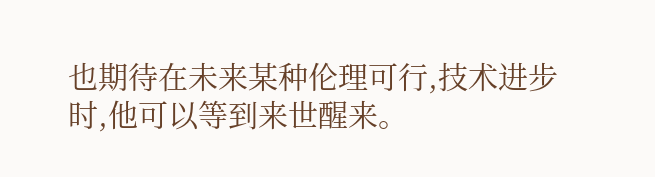也期待在未来某种伦理可行,技术进步时,他可以等到来世醒来。